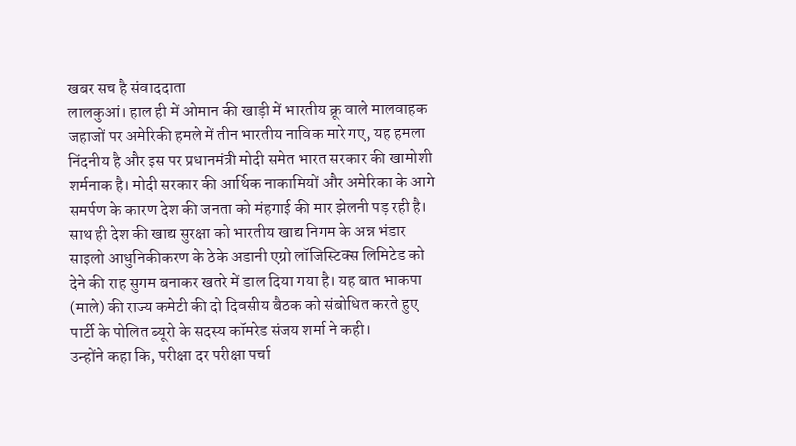खबर सच है संवाददाता
लालकुआं। हाल ही में ओमान की खाड़ी में भारतीय क्रू वाले मालवाहक जहाजों पर अमेरिकी हमले में तीन भारतीय नाविक मारे गए, यह हमला निंदनीय है और इस पर प्रधानमंत्री मोदी समेत भारत सरकार की खामोशी शर्मनाक है। मोदी सरकार की आर्थिक नाकामियों और अमेरिका के आगे समर्पण के कारण देश की जनता को मंहगाई की मार झेलनी पड़ रही है। साथ ही देश की खाद्य सुरक्षा को भारतीय खाद्य निगम के अन्न भंडार साइलो आधुनिकीकरण के ठेके अडानी एग्रो लॉजिस्टिक्स लिमिटेड को देने की राह सुगम बनाकर खतरे में डाल दिया गया है। यह बात भाकपा (माले) की राज्य कमेटी की दो दिवसीय बैठक को संबोधित करते हुए पार्टी के पोलित ब्यूरो के सदस्य कॉमरेड संजय शर्मा ने कही।
उन्होंने कहा कि, परीक्षा दर परीक्षा पर्चा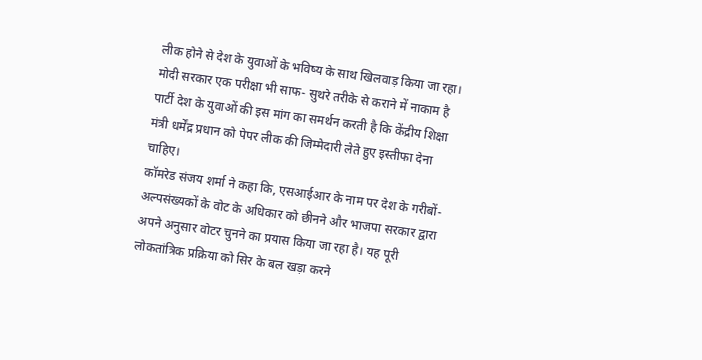लीक होने से देश के युवाओं के भविष्य के साथ खिलवाड़ किया जा रहा। मोदी सरकार एक परीक्षा भी साफ- सुथरे तरीके से कराने में नाकाम है पार्टी देश के युवाओं की इस मांग का समर्थन करती है कि केंद्रीय शिक्षा मंत्री धर्मेंद्र प्रधान को पेपर लीक की जिम्मेदारी लेते हुए इस्तीफा देना चाहिए।
कॉमरेड संजय शर्मा ने कहा कि, एसआईआर के नाम पर देश के गरीबों- अल्पसंख्यकों के वोट के अधिकार को छीनने और भाजपा सरकार द्वारा अपने अनुसार वोटर चुनने का प्रयास किया जा रहा है। यह पूरी लोकतांत्रिक प्रक्रिया को सिर के बल खड़ा करने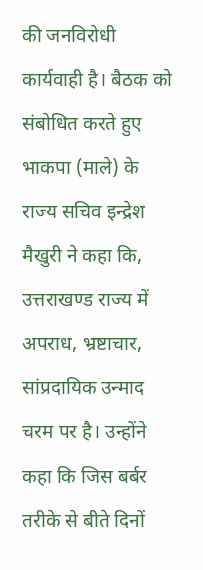की जनविरोधी कार्यवाही है। बैठक को संबोधित करते हुए भाकपा (माले) के राज्य सचिव इन्द्रेश मैखुरी ने कहा कि, उत्तराखण्ड राज्य में अपराध, भ्रष्टाचार, सांप्रदायिक उन्माद चरम पर है। उन्होंने कहा कि जिस बर्बर तरीके से बीते दिनों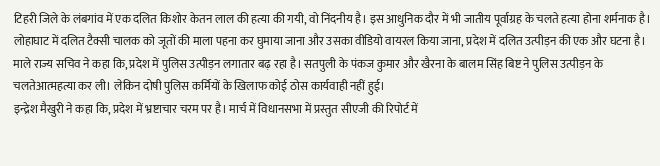टिहरी जिले के लंबगांव में एक दलित किशोर केतन लाल की हत्या की गयी, वो निंदनीय है। इस आधुनिक दौर में भी जातीय पूर्वाग्रह के चलते हत्या होना शर्मनाक है। लोहाघाट में दलित टैक्सी चालक को जूतों की माला पहना कर घुमाया जाना और उसका वीडियो वायरल किया जाना, प्रदेश में दलित उत्पीड़न की एक और घटना है।
माले राज्य सचिव ने कहा कि, प्रदेश में पुलिस उत्पीड़न लगातार बढ़ रहा है। सतपुली के पंकज कुमार और खैरना के बालम सिंह बिष्ट ने पुलिस उत्पीड़न के चलतेआत्महत्या कर ली। लेकिन दोषी पुलिस कर्मियों के खिलाफ कोई ठोस कार्यवाही नहीं हुई।
इन्द्रेश मैखुरी ने कहा कि, प्रदेश में भ्रष्टाचार चरम पर है। मार्च में विधानसभा में प्रस्तुत सीएजी की रिपोर्ट में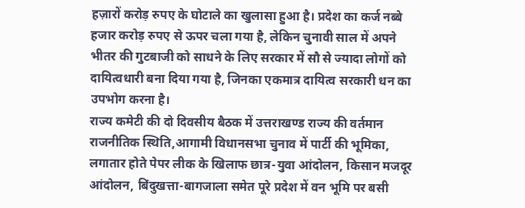हज़ारों करोड़ रुपए के घोटाले का खुलासा हुआ है। प्रदेश का कर्ज नब्बे हजार करोड़ रुपए से ऊपर चला गया है, लेकिन चुनावी साल में अपने भीतर की गुटबाजी को साधने के लिए सरकार में सौ से ज्यादा लोगों को दायित्वधारी बना दिया गया है, जिनका एकमात्र दायित्व सरकारी धन का उपभोग करना है।
राज्य कमेटी की दो दिवसीय बैठक में उत्तराखण्ड राज्य की वर्तमान राजनीतिक स्थिति,आगामी विधानसभा चुनाव में पार्टी की भूमिका, लगातार होते पेपर लीक के खिलाफ छात्र-युवा आंदोलन, किसान मजदूर आंदोलन, बिंदुखत्ता-बागजाला समेत पूरे प्रदेश में वन भूमि पर बसी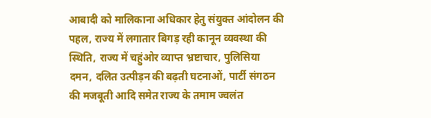आबादी को मालिकाना अधिकार हेतु संयुक्त आंदोलन की पहल, राज्य में लगातार बिगड़ रही कानून व्यवस्था की स्थिति, राज्य में चहुंओर व्याप्त भ्रष्टाचार, पुलिसिया दमन, दलित उत्पीड़न की बढ़ती घटनाओं, पार्टी संगठन की मजबूती आदि समेत राज्य के तमाम ज्वलंत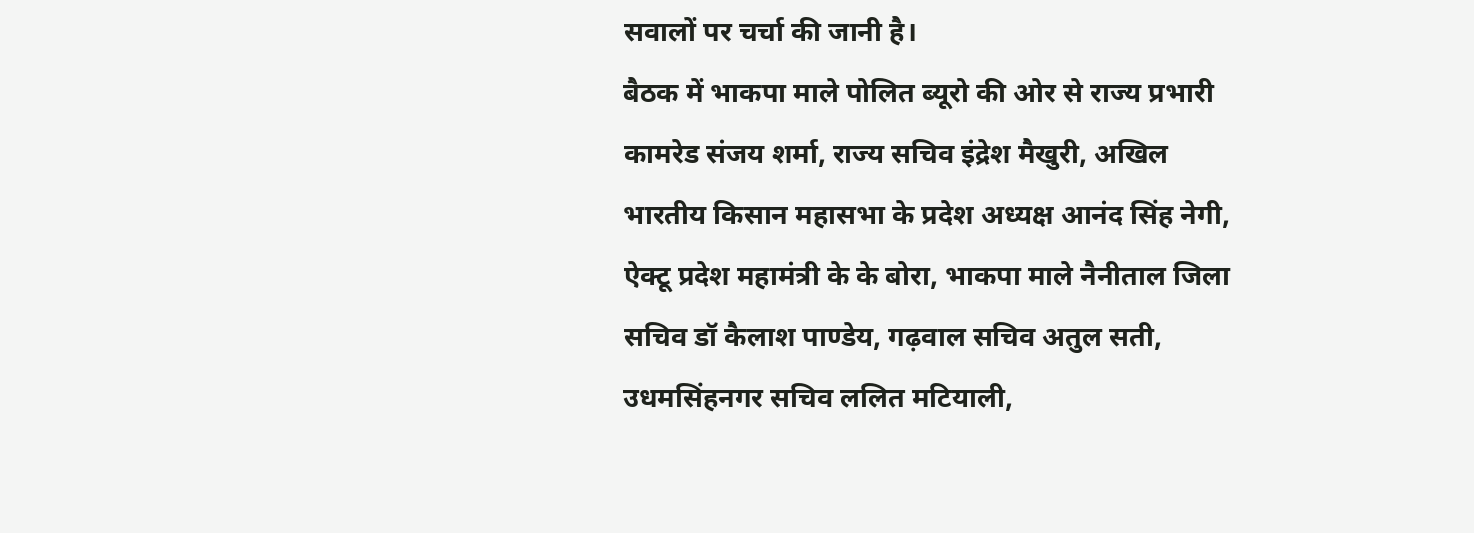सवालों पर चर्चा की जानी है।
बैठक में भाकपा माले पोलित ब्यूरो की ओर से राज्य प्रभारी कामरेड संजय शर्मा, राज्य सचिव इंद्रेश मैखुरी, अखिल भारतीय किसान महासभा के प्रदेश अध्यक्ष आनंद सिंह नेगी, ऐक्टू प्रदेश महामंत्री के के बोरा, भाकपा माले नैनीताल जिला सचिव डॉ कैलाश पाण्डेय, गढ़वाल सचिव अतुल सती, उधमसिंहनगर सचिव ललित मटियाली,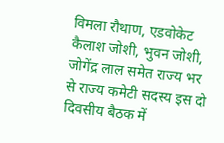विमला रौथाण, एडवोकेट कैलाश जोशी, भुवन जोशी, जोगेंद्र लाल समेत राज्य भर से राज्य कमेटी सदस्य इस दो दिवसीय बैठक में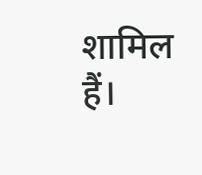शामिल हैं।